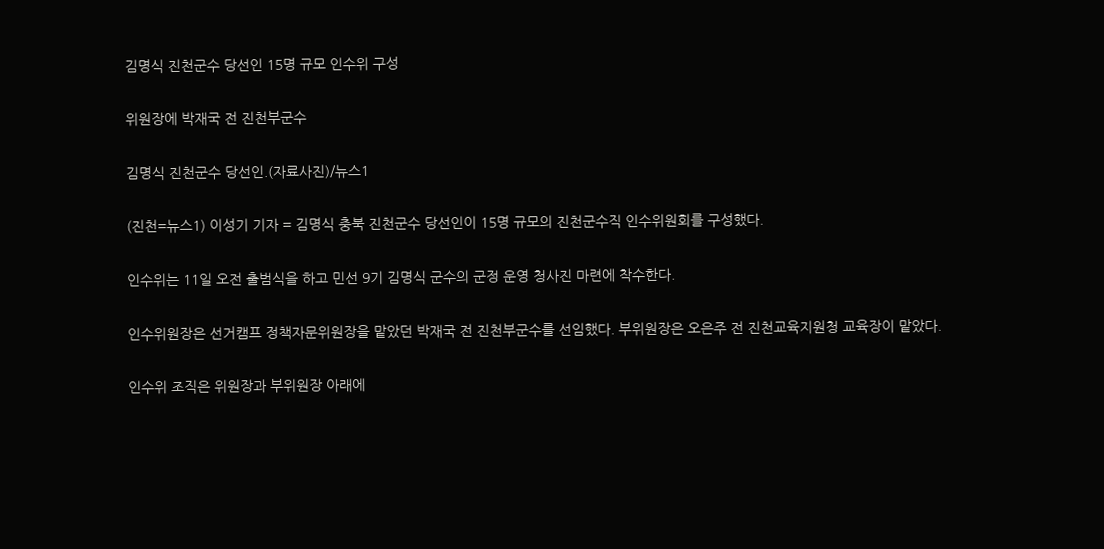김명식 진천군수 당선인 15명 규모 인수위 구성

위원장에 박재국 전 진천부군수

김명식 진천군수 당선인.(자료사진)/뉴스1

(진천=뉴스1) 이성기 기자 = 김명식 충북 진천군수 당선인이 15명 규모의 진천군수직 인수위원회를 구성했다.

인수위는 11일 오전 출범식을 하고 민선 9기 김명식 군수의 군정 운영 청사진 마련에 착수한다.

인수위원장은 선거캠프 정책자문위원장을 맡았던 박재국 전 진천부군수를 선임했다. 부위원장은 오은주 전 진천교육지원청 교육장이 맡았다.

인수위 조직은 위원장과 부위원장 아래에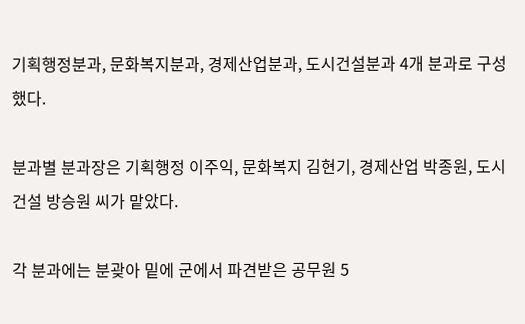기획행정분과, 문화복지분과, 경제산업분과, 도시건설분과 4개 분과로 구성했다.

분과별 분과장은 기획행정 이주익, 문화복지 김현기, 경제산업 박종원, 도시건설 방승원 씨가 맡았다.

각 분과에는 분괒아 밑에 군에서 파견받은 공무원 5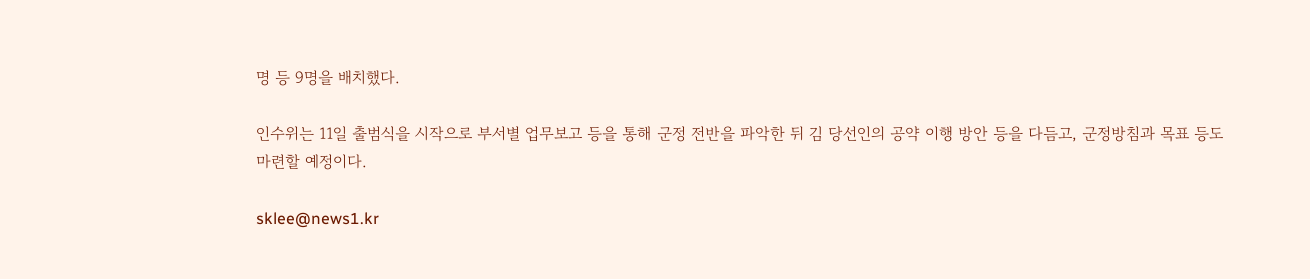명 등 9명을 배치했다.

인수위는 11일 출범식을 시작으로 부서별 업무보고 등을 통해 군정 전반을 파악한 뒤 김 당선인의 공약 이행 방안 등을 다듬고, 군정방침과 목표 등도 마련할 예정이다.

sklee@news1.kr